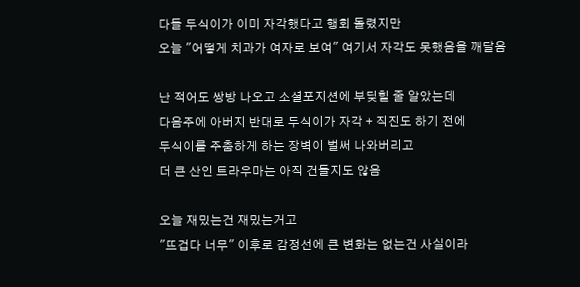다들 두식이가 이미 자각했다고 행회 돌렸지만
오늘 "어떻게 치과가 여자로 보여" 여기서 자각도 못했음을 깨달음

난 적어도 쌍방 나오고 소셜포지션에 부딪힐 줄 알았는데
다음주에 아버지 반대로 두식이가 자각 + 직진도 하기 전에
두식이를 주춤하게 하는 장벽이 벌써 나와버리고
더 큰 산인 트라우마는 아직 건들지도 않음

오늘 재밌는건 재밌는거고
"뜨겁다 너무" 이후로 감정선에 큰 변화는 없는건 사실이라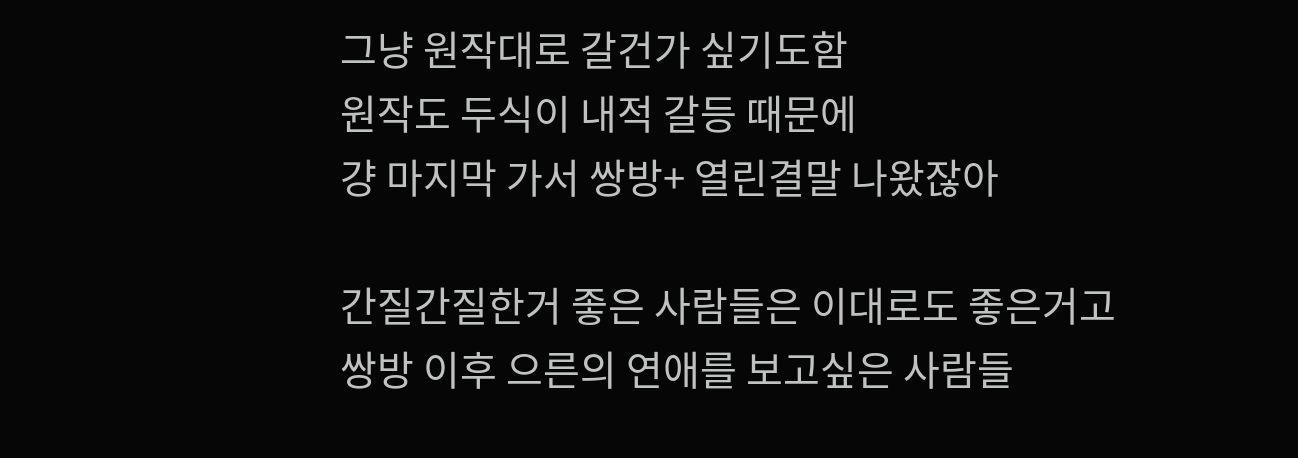그냥 원작대로 갈건가 싶기도함
원작도 두식이 내적 갈등 때문에
걍 마지막 가서 쌍방+ 열린결말 나왔잖아

간질간질한거 좋은 사람들은 이대로도 좋은거고
쌍방 이후 으른의 연애를 보고싶은 사람들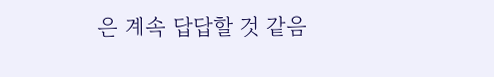은 계속 답답할 것 같음